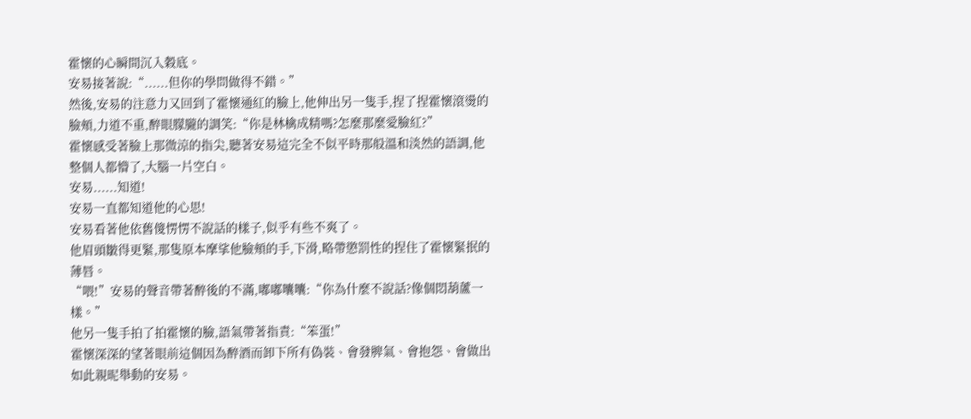霍懷的心瞬間沉入穀底。
安易接著說:“......但你的學問做得不錯。”
然後,安易的注意力又回到了霍懷通紅的臉上,他伸出另一隻手,捏了捏霍懷滾燙的臉頰,力道不重,醉眼朦朧的調笑:“你是林檎成精嗎?怎麼那麼愛臉紅?”
霍懷感受著臉上那微涼的指尖,聽著安易這完全不似平時那般溫和淡然的語調,他整個人都懵了,大腦一片空白。
安易......知道!
安易一直都知道他的心思!
安易看著他依舊傻愣愣不說話的樣子,似乎有些不爽了。
他眉頭皺得更緊,那隻原本摩挲他臉頰的手,下滑,略帶懲罰性的捏住了霍懷緊抿的薄唇。
“喂!”安易的聲音帶著醉後的不滿,嘟嘟囔囔:“你為什麼不說話?像個悶葫蘆一樣。”
他另一隻手拍了拍霍懷的臉,語氣帶著指責:“笨蛋!”
霍懷深深的望著眼前這個因為醉酒而卸下所有偽裝、會發脾氣、會抱怨、會做出如此親昵舉動的安易。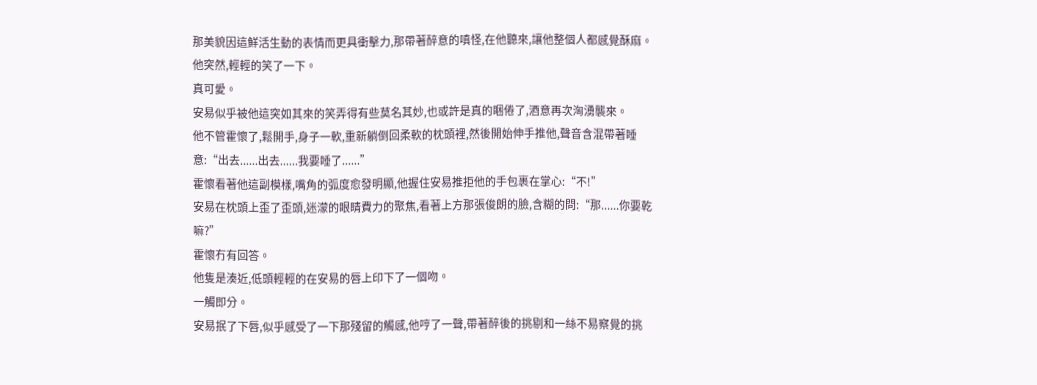那美貌因這鮮活生動的表情而更具衝擊力,那帶著醉意的嗔怪,在他聽來,讓他整個人都感覺酥麻。
他突然,輕輕的笑了一下。
真可愛。
安易似乎被他這突如其來的笑弄得有些莫名其妙,也或許是真的睏倦了,酒意再次洶湧襲來。
他不管霍懷了,鬆開手,身子一軟,重新躺倒回柔軟的枕頭裡,然後開始伸手推他,聲音含混帶著睡意:“出去......出去......我要睡了......”
霍懷看著他這副模樣,嘴角的弧度愈發明顯,他握住安易推拒他的手包裹在掌心:“不!”
安易在枕頭上歪了歪頭,迷濛的眼睛費力的聚焦,看著上方那張俊朗的臉,含糊的問:“那......你要乾嘛?”
霍懷冇有回答。
他隻是湊近,低頭輕輕的在安易的唇上印下了一個吻。
一觸即分。
安易抿了下唇,似乎感受了一下那殘留的觸感,他哼了一聲,帶著醉後的挑剔和一絲不易察覺的挑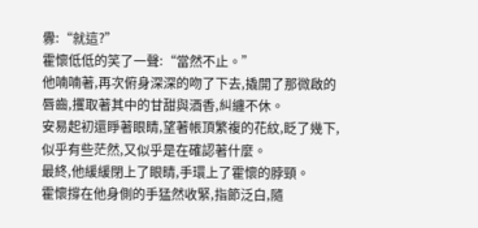釁:“就這?”
霍懷低低的笑了一聲:“當然不止。”
他喃喃著,再次俯身深深的吻了下去,撬開了那微啟的唇齒,攫取著其中的甘甜與酒香,糾纏不休。
安易起初還睜著眼睛,望著帳頂繁複的花紋,眨了幾下,似乎有些茫然,又似乎是在確認著什麼。
最終,他緩緩閉上了眼睛,手環上了霍懷的脖頸。
霍懷撐在他身側的手猛然收緊,指節泛白,隨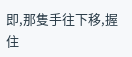即,那隻手往下移,握住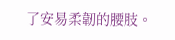了安易柔韌的腰肢。